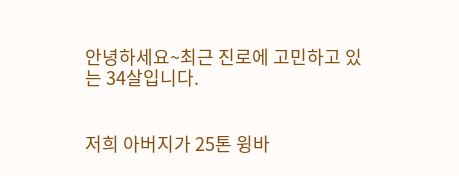안녕하세요~최근 진로에 고민하고 있는 34살입니다.


저희 아버지가 25톤 윙바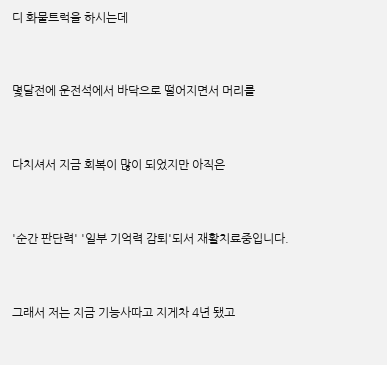디 화물트럭을 하시는데


몇달전에 운전석에서 바닥으로 떨어지면서 머리를


다치셔서 지금 회복이 많이 되었지만 아직은


'순간 판단력' '일부 기억력 감퇴'되서 재활치료중입니다.


그래서 저는 지금 기능사따고 지게차 4년 됐고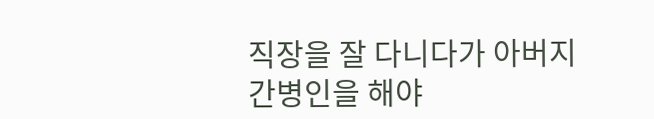직장을 잘 다니다가 아버지 간병인을 해야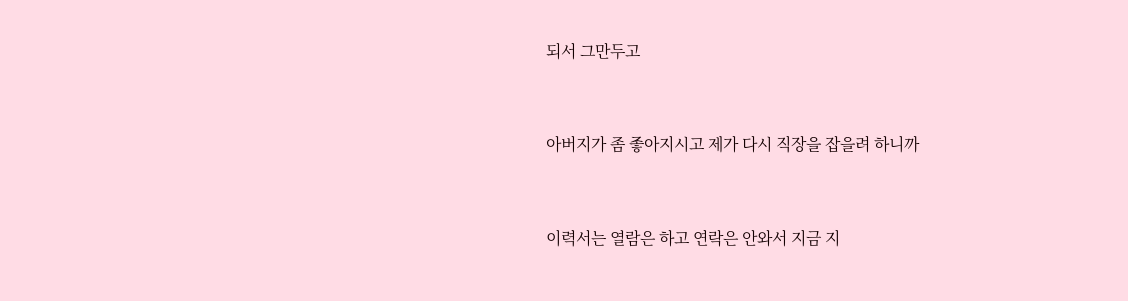되서 그만두고


아버지가 좀 좋아지시고 제가 다시 직장을 잡을려 하니까


이력서는 열람은 하고 연락은 안와서 지금 지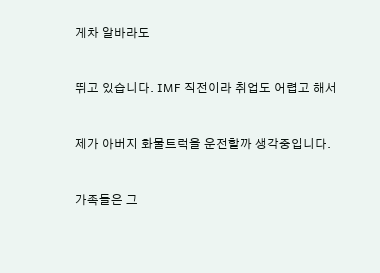게차 알바라도


뛰고 있습니다. IMF 직전이라 취업도 어렵고 해서


제가 아버지 화물트럭을 운전할까 생각중입니다.


가족들은 그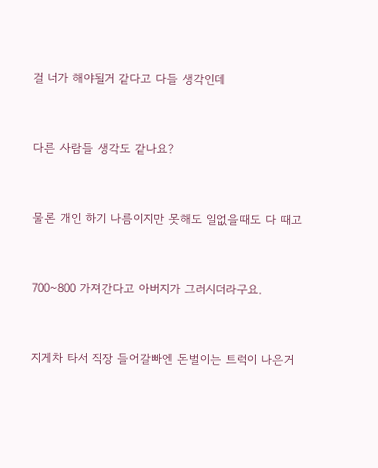걸 너가 해야될거 같다고 다들 생각인데


다른 사람들 생각도 같나요?


물론 개인 하기 나름이지만 못해도 일없을때도 다 때고


700~800 가져간다고 아버지가 그러시더라구요.


지게차 타서 직장 들어갈빠엔 돈벌이는 트럭이 나은거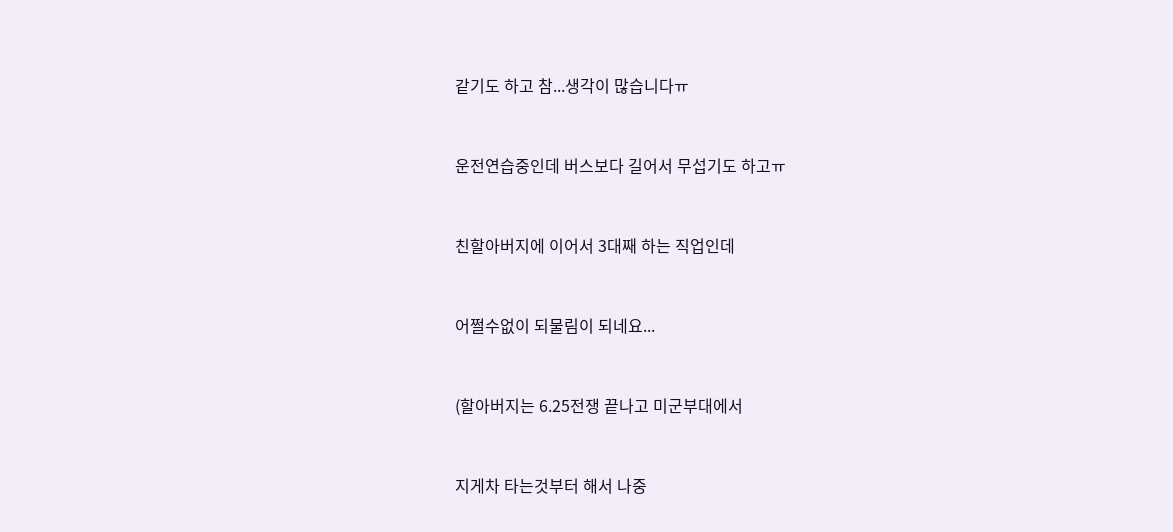같기도 하고 참...생각이 많습니다ㅠ



운전연습중인데 버스보다 길어서 무섭기도 하고ㅠ



친할아버지에 이어서 3대째 하는 직업인데



어쩔수없이 되물림이 되네요...



(할아버지는 6.25전쟁 끝나고 미군부대에서



지게차 타는것부터 해서 나중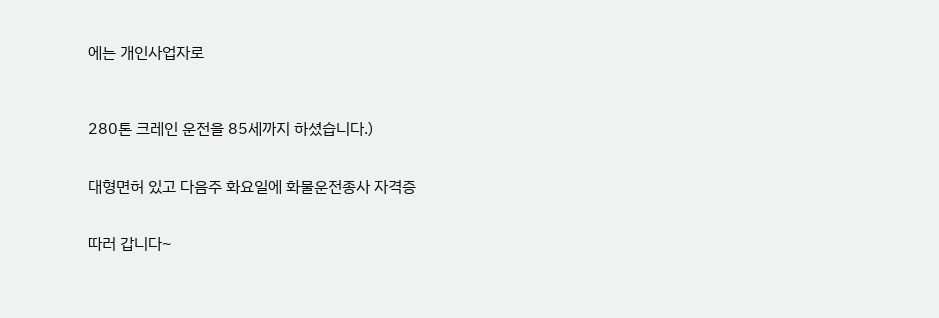에는 개인사업자로



280톤 크레인 운전을 85세까지 하셨습니다.)


대형면허 있고 다음주 화요일에 화물운전종사 자격증


따러 갑니다~